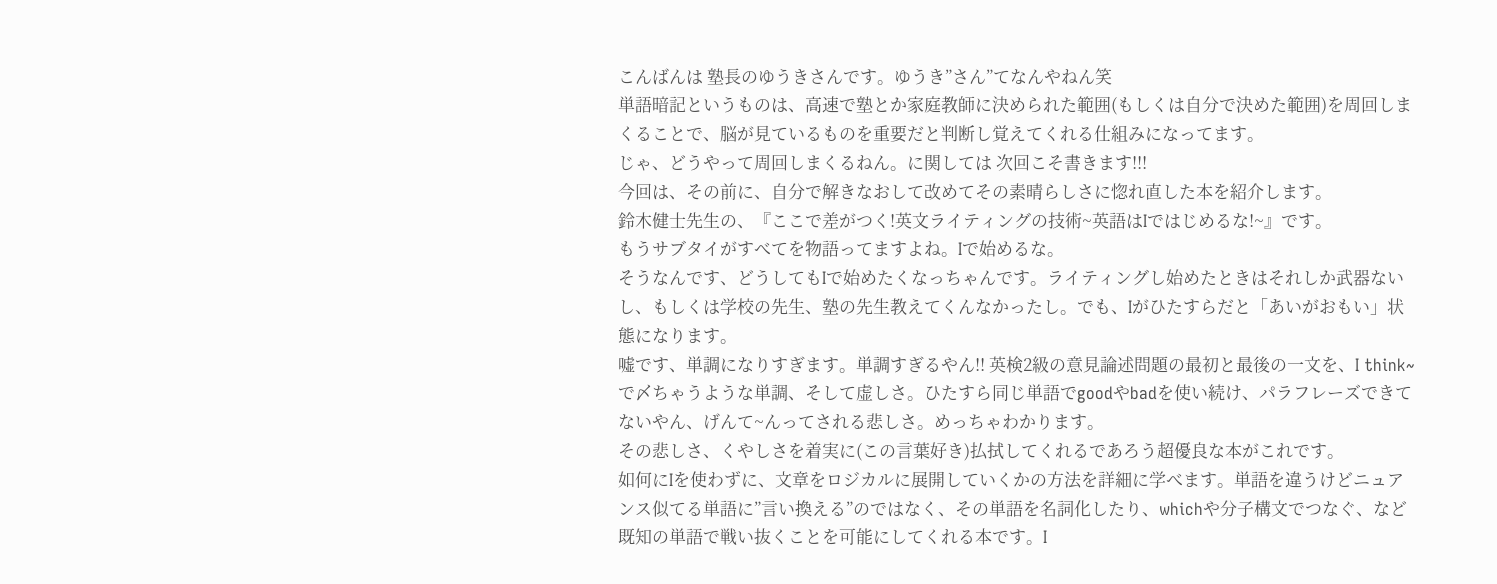こんばんは 塾長のゆうきさんです。ゆうき”さん”てなんやねん笑
単語暗記というものは、高速で塾とか家庭教師に決められた範囲(もしくは自分で決めた範囲)を周回しまくることで、脳が見ているものを重要だと判断し覚えてくれる仕組みになってます。
じゃ、どうやって周回しまくるねん。に関しては 次回こそ書きます!!!
今回は、その前に、自分で解きなおして改めてその素晴らしさに惚れ直した本を紹介します。
鈴木健士先生の、『ここで差がつく!英文ライティングの技術~英語はIではじめるな!~』です。
もうサブタイがすべてを物語ってますよね。Iで始めるな。
そうなんです、どうしてもIで始めたくなっちゃんです。ライティングし始めたときはそれしか武器ないし、もしくは学校の先生、塾の先生教えてくんなかったし。でも、Iがひたすらだと「あいがおもい」状態になります。
嘘です、単調になりすぎます。単調すぎるやん!! 英検2級の意見論述問題の最初と最後の一文を、I think~ で〆ちゃうような単調、そして虚しさ。ひたすら同じ単語でgoodやbadを使い続け、パラフレーズできてないやん、げんて~んってされる悲しさ。めっちゃわかります。
その悲しさ、くやしさを着実に(この言葉好き)払拭してくれるであろう超優良な本がこれです。
如何にIを使わずに、文章をロジカルに展開していくかの方法を詳細に学べます。単語を違うけどニュアンス似てる単語に”言い換える”のではなく、その単語を名詞化したり、whichや分子構文でつなぐ、など既知の単語で戦い抜くことを可能にしてくれる本です。I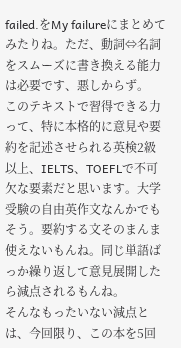failed.をMy failureにまとめてみたりね。ただ、動詞⇔名詞をスムーズに書き換える能力は必要です、悪しからず。
このテキストで習得できる力って、特に本格的に意見や要約を記述させられる英検2級以上、IELTS、TOEFLで不可欠な要素だと思います。大学受験の自由英作文なんかでもそう。要約する文そのまんま使えないもんね。同じ単語ばっか繰り返して意見展開したら減点されるもんね。
そんなもったいない減点とは、今回限り、この本を5回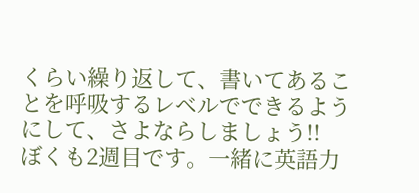くらい繰り返して、書いてあることを呼吸するレベルでできるようにして、さよならしましょう!!
ぼくも2週目です。一緒に英語力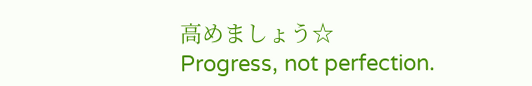高めましょう☆
Progress, not perfection.